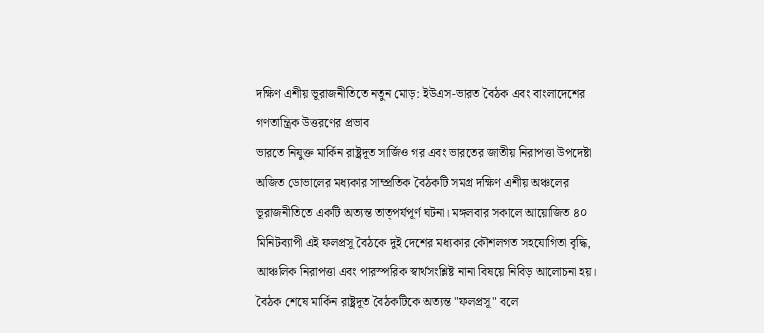দক্ষিণ এশীয় ভূরাজনীতিতে নতুন মোড়: ইউএস-ভারত বৈঠক এবং বাংলাদেশের গণতান্ত্রিক উত্তরণের প্রভাব
ভারতে নিযুক্ত মার্কিন রাষ্ট্রদূত সার্জিও গর এবং ভারতের জাতীয় নিরাপত্তা উপদেষ্টা অজিত ডোভালের মধ্যকার সাম্প্রতিক বৈঠকটি সমগ্র দক্ষিণ এশীয় অঞ্চলের ভূরাজনীতিতে একটি অত্যন্ত তাত্পর্যপূর্ণ ঘটনা। মঙ্গলবার সকালে আয়োজিত ৪০ মিনিটব্যাপী এই ফলপ্রসূ বৈঠকে দুই দেশের মধ্যকার কৌশলগত সহযোগিতা বৃদ্ধি, আঞ্চলিক নিরাপত্তা এবং পারস্পরিক স্বার্থসংশ্লিষ্ট নানা বিষয়ে নিবিড় আলোচনা হয়।
বৈঠক শেষে মার্কিন রাষ্ট্রদূত বৈঠকটিকে অত্যন্ত "ফলপ্রসূ" বলে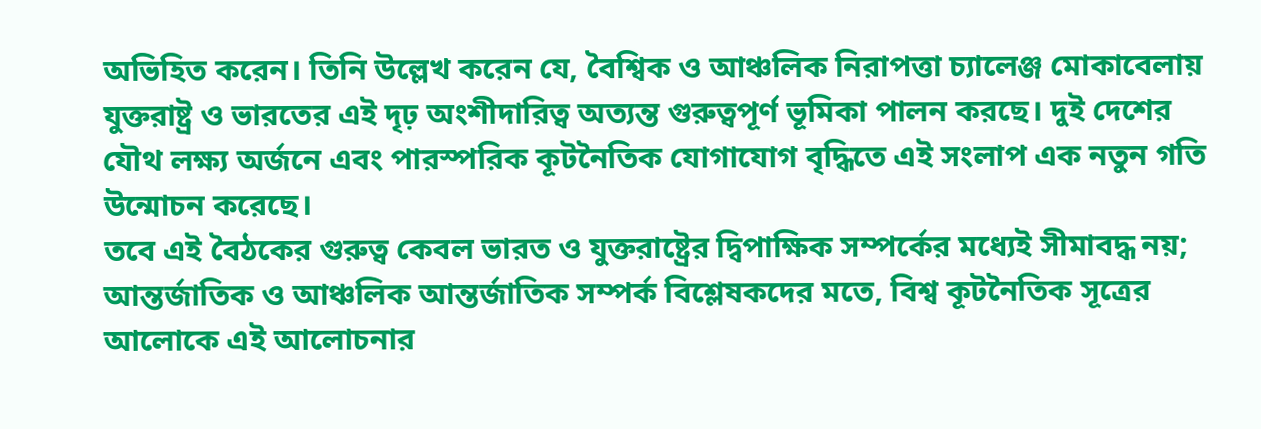অভিহিত করেন। তিনি উল্লেখ করেন যে, বৈশ্বিক ও আঞ্চলিক নিরাপত্তা চ্যালেঞ্জ মোকাবেলায় যুক্তরাষ্ট্র ও ভারতের এই দৃঢ় অংশীদারিত্ব অত্যন্ত গুরুত্বপূর্ণ ভূমিকা পালন করছে। দুই দেশের যৌথ লক্ষ্য অর্জনে এবং পারস্পরিক কূটনৈতিক যোগাযোগ বৃদ্ধিতে এই সংলাপ এক নতুন গতি উন্মোচন করেছে।
তবে এই বৈঠকের গুরুত্ব কেবল ভারত ও যুক্তরাষ্ট্রের দ্বিপাক্ষিক সম্পর্কের মধ্যেই সীমাবদ্ধ নয়; আন্তর্জাতিক ও আঞ্চলিক আন্তর্জাতিক সম্পর্ক বিশ্লেষকদের মতে, বিশ্ব কূটনৈতিক সূত্রের আলোকে এই আলোচনার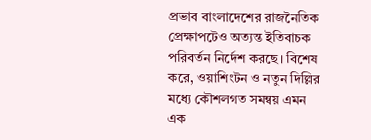প্রভাব বাংলাদেশের রাজনৈতিক প্রেক্ষাপটেও অত্যন্ত ইতিবাচক পরিবর্তন নির্দেশ করছে। বিশেষ করে, ওয়াশিংটন ও নতুন দিল্লির মধ্যে কৌশলগত সমন্বয় এমন এক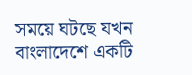সময়ে ঘটছে যখন বাংলাদেশে একটি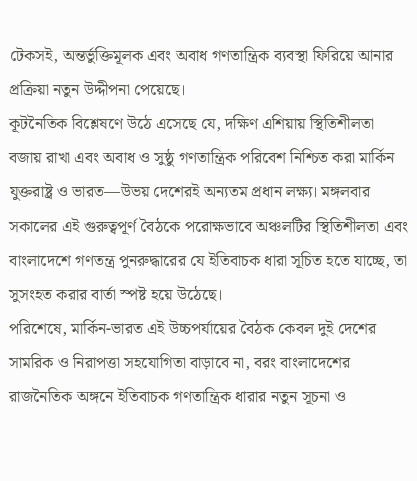টেকসই, অন্তর্ভুক্তিমূলক এবং অবাধ গণতান্ত্রিক ব্যবস্থা ফিরিয়ে আনার প্রক্রিয়া নতুন উদ্দীপনা পেয়েছে।
কূটনৈতিক বিশ্লেষণে উঠে এসেছে যে, দক্ষিণ এশিয়ায় স্থিতিশীলতা বজায় রাখা এবং অবাধ ও সুষ্ঠু গণতান্ত্রিক পরিবেশ নিশ্চিত করা মার্কিন যুক্তরাষ্ট্র ও ভারত—উভয় দেশেরই অন্যতম প্রধান লক্ষ্য। মঙ্গলবার সকালের এই গুরুত্বপূর্ণ বৈঠকে পরোক্ষভাবে অঞ্চলটির স্থিতিশীলতা এবং বাংলাদেশে গণতন্ত্র পুনরুদ্ধারের যে ইতিবাচক ধারা সূচিত হতে যাচ্ছে, তা সুসংহত করার বার্তা স্পষ্ট হয়ে উঠেছে।
পরিশেষে, মার্কিন-ভারত এই উচ্চপর্যায়ের বৈঠক কেবল দুই দেশের সামরিক ও নিরাপত্তা সহযোগিতা বাড়াবে না, বরং বাংলাদেশের রাজনৈতিক অঙ্গনে ইতিবাচক গণতান্ত্রিক ধারার নতুন সূচনা ও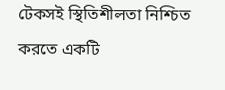টেকসই স্থিতিশীলতা নিশ্চিত করতে একটি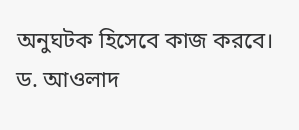অনুঘটক হিসেবে কাজ করবে।
ড. আওলাদ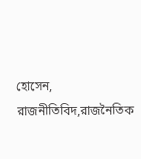হোসেন, রাজনীতিবিদ,রাজনৈতিক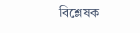বিশ্লেষক